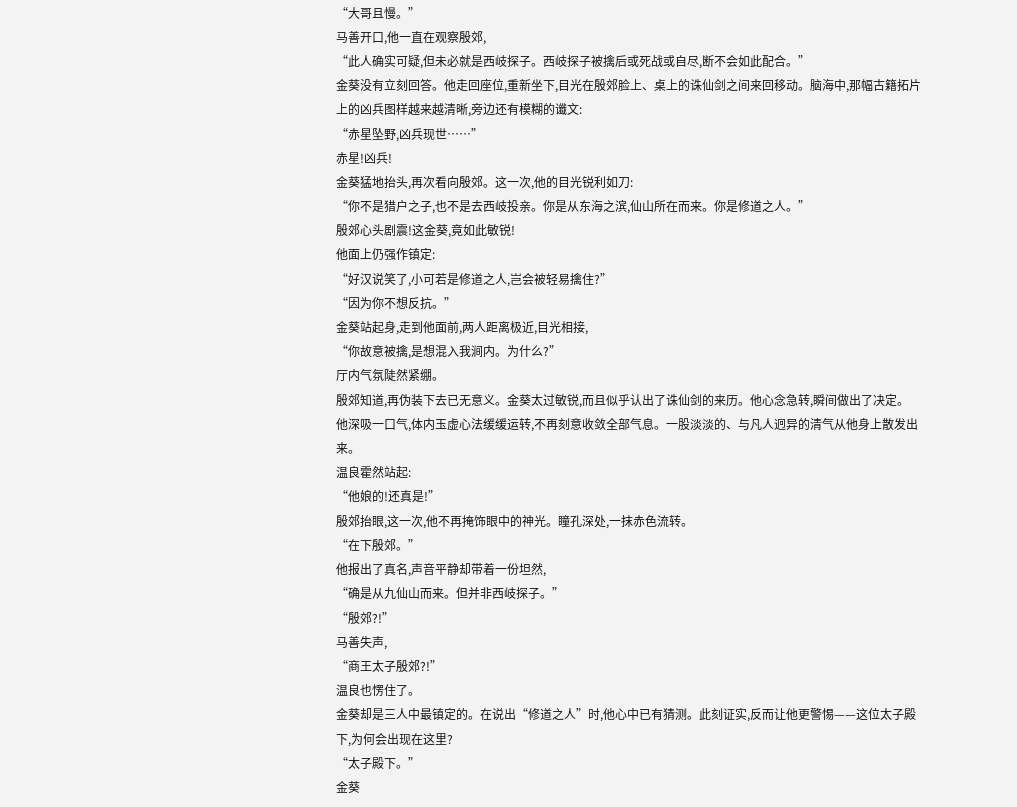“大哥且慢。”
马善开口,他一直在观察殷郊,
“此人确实可疑,但未必就是西岐探子。西岐探子被擒后或死战或自尽,断不会如此配合。”
金葵没有立刻回答。他走回座位,重新坐下,目光在殷郊脸上、桌上的诛仙剑之间来回移动。脑海中,那幅古籍拓片上的凶兵图样越来越清晰,旁边还有模糊的谶文:
“赤星坠野,凶兵现世……”
赤星!凶兵!
金葵猛地抬头,再次看向殷郊。这一次,他的目光锐利如刀:
“你不是猎户之子,也不是去西岐投亲。你是从东海之滨,仙山所在而来。你是修道之人。”
殷郊心头剧震!这金葵,竟如此敏锐!
他面上仍强作镇定:
“好汉说笑了,小可若是修道之人,岂会被轻易擒住?”
“因为你不想反抗。”
金葵站起身,走到他面前,两人距离极近,目光相接,
“你故意被擒,是想混入我涧内。为什么?”
厅内气氛陡然紧绷。
殷郊知道,再伪装下去已无意义。金葵太过敏锐,而且似乎认出了诛仙剑的来历。他心念急转,瞬间做出了决定。
他深吸一口气,体内玉虚心法缓缓运转,不再刻意收敛全部气息。一股淡淡的、与凡人迥异的清气从他身上散发出来。
温良霍然站起:
“他娘的!还真是!”
殷郊抬眼,这一次,他不再掩饰眼中的神光。瞳孔深处,一抹赤色流转。
“在下殷郊。”
他报出了真名,声音平静却带着一份坦然,
“确是从九仙山而来。但并非西岐探子。”
“殷郊?!”
马善失声,
“商王太子殷郊?!”
温良也愣住了。
金葵却是三人中最镇定的。在说出“修道之人”时,他心中已有猜测。此刻证实,反而让他更警惕——这位太子殿下,为何会出现在这里?
“太子殿下。”
金葵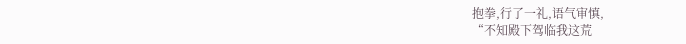抱拳,行了一礼,语气审慎,
“不知殿下驾临我这荒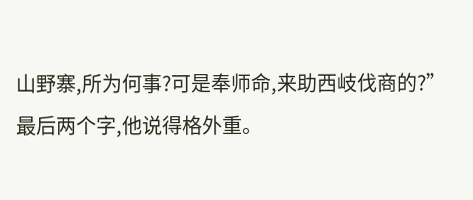山野寨,所为何事?可是奉师命,来助西岐伐商的?”
最后两个字,他说得格外重。